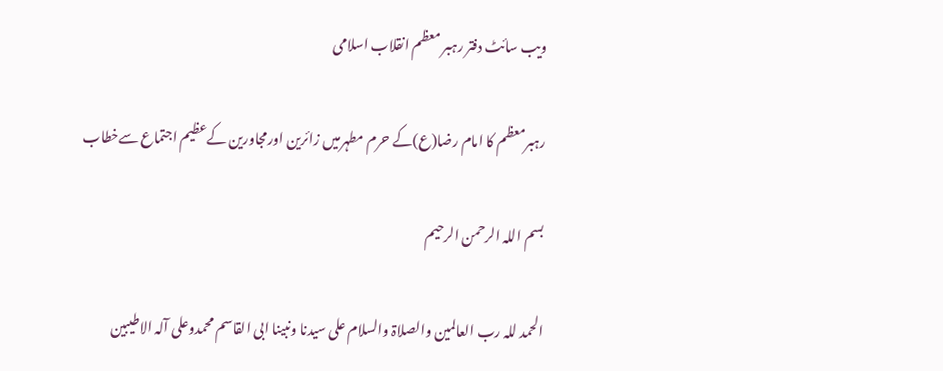ویب سائٹ دفتر رہبر معظم انقلاب اسلامی

رہبرمعظم کا امام رضا(ع)کے حرم مطہرمیں زائرین اورمجاورین کےعظیم اجتماع سےخطاب

بسم اللہ الرحمن الرحیم

الحمد للہ رب العالمین والصلاۃ والسلام علی سیدنا ونبینا ابی القاسم محمدوعلی آلہ الاطیبین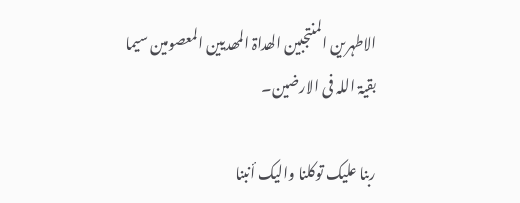الاطہرین المنتجبین الھداۃ المھدیین المعصومین سیما بقیۃ اللہ فی الارضین۔

ربنا علیک توکلنا والیک أنبنا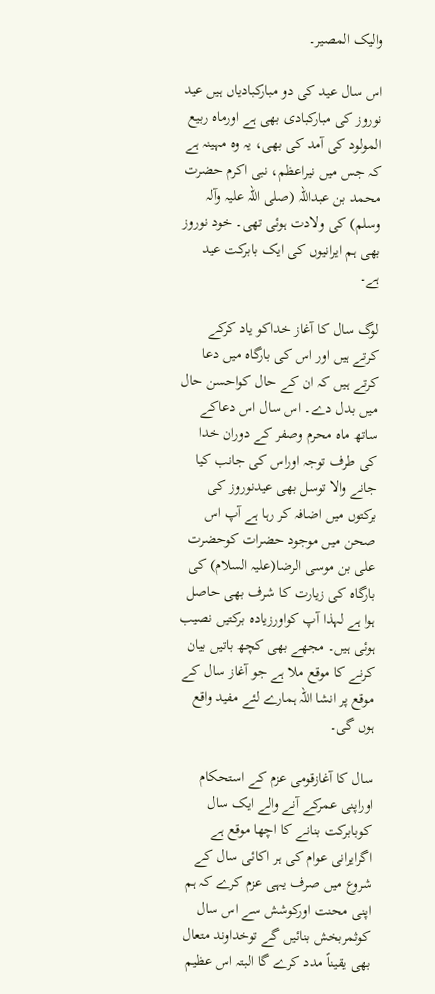والیک المصیر۔

اس سال عید کی دو مبارکبادیاں ہیں عید نوروز کی مبارکبادی بھی ہے اورماہ ربیع المولود کی آمد کی بھی، یہ وہ مہینہ ہے کہ جس میں نیراعظم، نبی اکرم حضرت محمد بن عبداللہ (صلی اللہ علیہ وآلہ وسلم) کی ولادت ہوئی تھی۔ خود نوروز بھی ہم ایرانیوں کی ایک بابرکت عید ہے۔

لوگ سال کا آغاز خداکو یاد کرکے کرتے ہیں اور اس کی بارگاہ میں دعا کرتے ہیں کہ ان کے حال کواحسن حال میں بدل دے۔ اس سال اس دعاکے ساتھ ماہ محرم وصفر کے دوران خدا کی طرف توجہ اوراس کی جانب کیا جانے والا توسل بھی عیدنوروز کی برکتوں میں اضافہ کر رہا ہے آپ اس صحن میں موجود حضرات کوحضرت علی بن موسی الرضا(علیہ السلام) کی بارگاہ کی زیارت کا شرف بھی حاصل ہوا ہے لہذا آپ کواورزیادہ برکتیں نصیب ہوئی ہیں۔ مجھے بھی کچھ باتیں بیان کرنے کا موقع ملا ہے جو آغاز سال کے موقع پر انشا اللہ ہمارے لئے مفید واقع ہوں گی۔

سال کا آغازقومی عزم کے استحکام اوراپنی عمرکے آنے والے ایک سال کوبابرکت بنانے کا اچھا موقع ہے اگرایرانی عوام کی ہر اکائی سال کے شروع میں صرف یہی عزم کرے کہ ہم اپنی محنت اورکوشش سے اس سال کوثمربخش بنائیں گے توخداوند متعال بھی یقیناً مدد کرے گا البتہ اس عظیم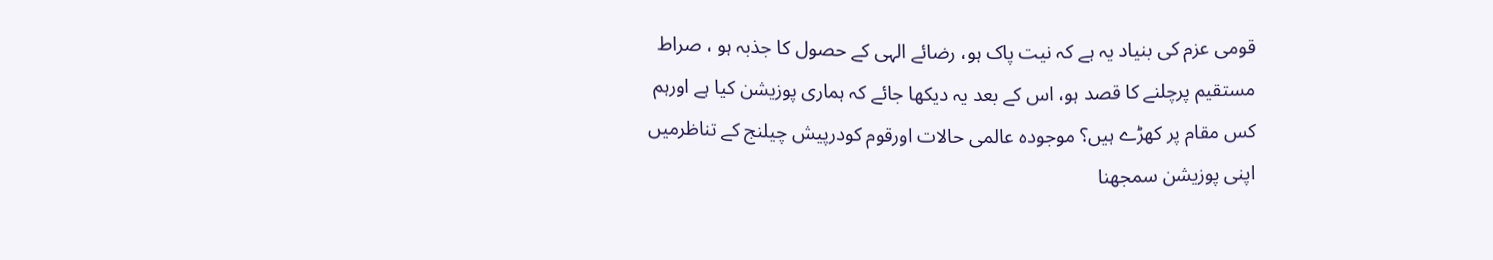قومی عزم کی بنیاد یہ ہے کہ نیت پاک ہو، رضائے الہی کے حصول کا جذبہ ہو ، صراط مستقیم پرچلنے کا قصد ہو، اس کے بعد یہ دیکھا جائے کہ ہماری پوزیشن کیا ہے اورہم کس مقام پر کھڑے ہیں؟ موجودہ عالمی حالات اورقوم کودرپیش چیلنج کے تناظرمیں اپنی پوزیشن سمجھنا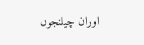اوران چیلنجوں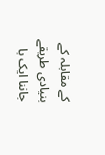کے مقابلہ کے بنیادی طریقے جاننا ایک با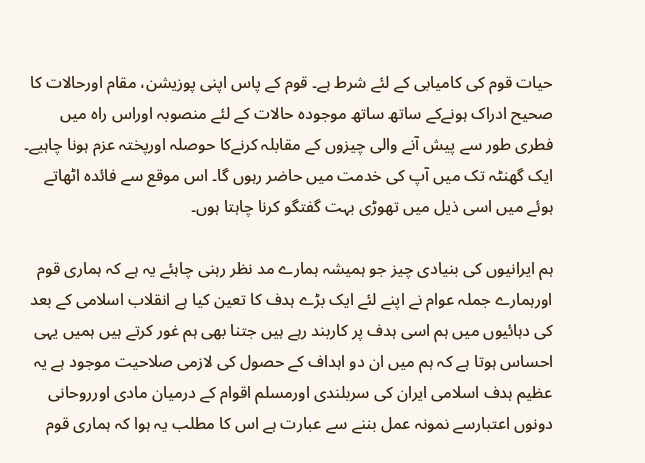حیات قوم کی کامیابی کے لئے شرط ہے۔ قوم کے پاس اپنی پوزیشن، مقام اورحالات کا صحیح ادراک ہونےکے ساتھ ساتھ موجودہ حالات کے لئے منصوبہ اوراس راہ میں فطری طور سے پیش آنے والی چیزوں کے مقابلہ کرنےکا حوصلہ اورپختہ عزم ہونا چاہیے۔ ایک گھنٹہ تک میں آپ کی خدمت میں حاضر رہوں گا۔ اس موقع سے فائدہ اٹھاتے ہوئے میں اسی ذیل میں تھوڑی بہت گفتگو کرنا چاہتا ہوں۔

ہم ایرانیوں کی بنیادی چیز جو ہمیشہ ہمارے مد نظر رہنی چاہئے یہ ہے کہ ہماری قوم اورہمارے جملہ عوام نے اپنے لئے ایک بڑے ہدف کا تعین کیا ہے انقلاب اسلامی کے بعد کی دہائیوں میں ہم اسی ہدف پر کاربند رہے ہیں جتنا بھی ہم غور کرتے ہیں ہمیں یہی احساس ہوتا ہے کہ ہم میں ان دو اہداف کے حصول کی لازمی صلاحیت موجود ہے یہ عظیم ہدف اسلامی ایران کی سربلندی اورمسلم اقوام کے درمیان مادی اورروحانی دونوں اعتبارسے نمونہ عمل بننے سے عبارت ہے اس کا مطلب یہ ہوا کہ ہماری قوم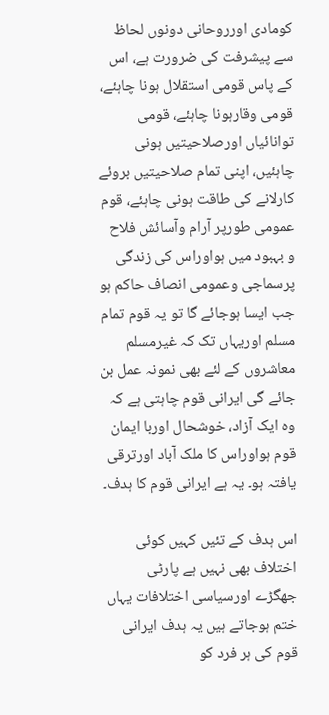کومادی اورروحانی دونوں لحاظ سے پیشرفت کی ضرورت ہے، اس کے پاس قومی استقلال ہونا چاہئے، قومی وقارہونا چاہئے، قومی توانائیاں اورصلاحیتیں ہونی چاہئیں، اپنی تمام صلاحیتیں بروئے کارلانے کی طاقت ہونی چاہئے، قوم عمومی طورپر آرام وآسائش فلاح و بہبود میں ہواوراس کی زندگی پرسماجی وعمومی انصاف حاکم ہو جب ایسا ہوجائے گا تو یہ قوم تمام مسلم اوریہاں تک کہ غیرمسلم معاشروں کے لئے بھی نمونہ عمل بن جائے گی ایرانی قوم چاہتی ہے کہ وہ ایک آزاد، خوشحال اوربا ایمان قوم ہواوراس کا ملک آباد اورترقی یافتہ ہو۔ یہ ہے ایرانی قوم کا ہدف۔

اس ہدف کے تئیں کہیں کوئی اختلاف بھی نہیں ہے پارٹی جھگڑے اورسیاسی اختلافات یہاں ختم ہوجاتے ہیں یہ ہدف ایرانی قوم کی ہر فرد کو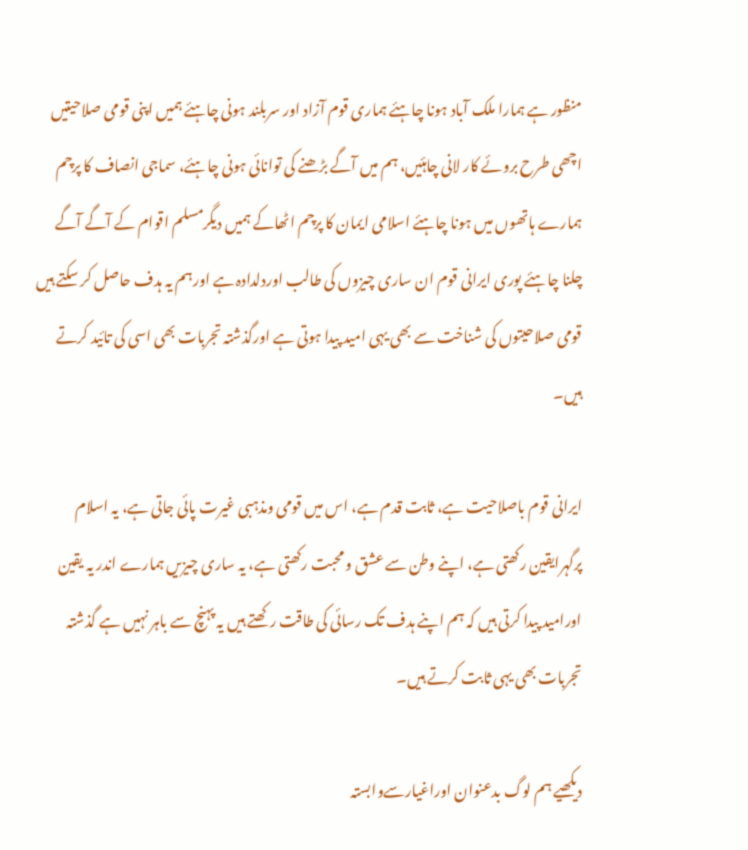منظور ہے ہمارا ملک آباد ہونا چاہئے ہماری قوم آزاد اور سربلند ہونی چاہئے ہمیں اپنی قومی صلاحیتیں اچھی طرح بروئے کار لانی چاہئیں، ہم میں آگے بڑھنے کی توانائی ہونی چاہئے، سماجی انصاف کا پرچم ہمارے ہاتھوں میں ہونا چاہئے اسلامی ایمان کا پرچم اٹھاکے ہمیں دیگرمسلم اقوام کے آگے آگے چلنا چاہئے پوری ایرانی قوم ان ساری چیزوں کی طالب اوردلدادہ ہے اورہم یہ ہدف حاصل کر سکتے ہیں قومی صلاحیتوں کی شناخت سے بھی یہی امید پیدا ہوتی ہے اورگذشتہ تجربات بھی اسی کی تائید کرتے ہیں۔

ایرانی قوم باصلاحیت ہے، ثابت قدم ہے، اس میں قومی ومذہبی غیرت پائی جاتی ہے، یہ اسلام پرگہرایقین رکھتی ہے، اپنے وطن سے عشق و محبت رکھتی ہے، یہ ساری چیزیں ہمارے اندر یہ یقین اورامید پیدا کرتی ہیں کہ ہم اپنے ہدف تک رسائی کی طاقت رکھتے ہیں یہ پہنچ سے باہر نہیں ہے گذشتہ تجربات بھی یہی ثابت کرتے ہیں۔

دیکھیے ہم لوگ بدعنوان اوراغیارسےوابستہ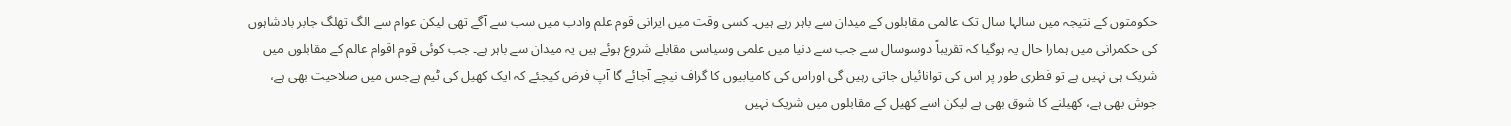حکومتوں کے نتیجہ میں سالہا سال تک عالمی مقابلوں کے میدان سے باہر رہے ہیں۔ کسی وقت میں ایرانی قوم علم وادب میں سب سے آگے تھی لیکن عوام سے الگ تھلگ جابر بادشاہوں کی حکمرانی میں ہمارا حال یہ ہوگیا کہ تقریباً دوسوسال سے جب سے دنیا میں علمی وسیاسی مقابلے شروع ہوئے ہیں یہ میدان سے باہر ہے۔ جب کوئی قوم اقوام عالم کے مقابلوں میں شریک ہی نہیں ہے تو فطری طور پر اس کی توانائیاں جاتی رہیں گی اوراس کی کامیابیوں کا گراف نیچے آجائے گا آپ فرض کیجئے کہ ایک کھیل کی ٹیم ہےجس میں صلاحیت بھی ہے، جوش بھی ہے، کھیلنے کا شوق بھی ہے لیکن اسے کھیل کے مقابلوں میں شریک نہیں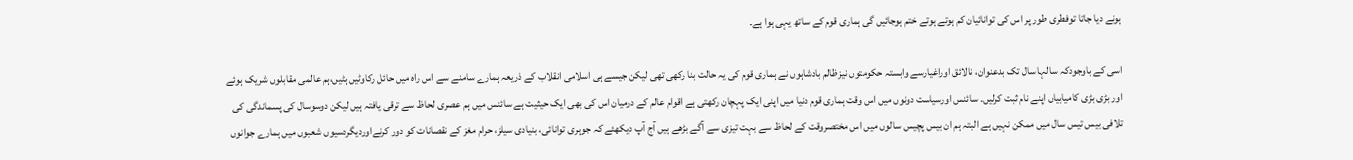ہونے دیا جاتا توفطری طور پر اس کی توانائیان کم ہوتے ہوتے ختم ہوجائیں گی ہماری قوم کے ساتھ یہی ہوا ہے۔

اسی کے باوجودکہ سالہا سال تک بدعنوان، نالائق اوراغیارسے وابستہ حکومتوں نیزظالم بادشاہوں نے ہماری قوم کی یہ حالت بنا رکھی تھی لیکن جیسے ہی اسلامی انقلاب کے ذریعہ ہمارے سامنے سے اس راہ میں حائل رکاوٹیں ہٹیں،ہم عالمی مقابلوں شریک ہوئے اور بڑی بڑی کامیابیاں اپنے نام ثبت کرلیں۔ سائنس اورسیاست دونوں میں اس وقت ہماری قوم دنیا میں اپنی ایک پہچان رکھتی ہے اقوام عالم کے درمیان اس کی بھی ایک حیثیت ہے سائنس میں ہم عصری لحاظ سے ترقی یافتہ ہیں لیکن دوسوسال کی پسماندگی کی تلافی بیس تیس سال میں ممکن نہیں ہے البتہ ہم ان بیس پچیس سالوں میں اس مختصروقت کے لحاظ سے بہت تیزی سے آگے بڑھے ہیں آج آپ دیکھئے کہ جوہری توانائی، بنیادی سیلز، حرام مغز کے نقصانات کو دور کرنےاوردیگردسیوں شعبوں میں ہمارے جوانوں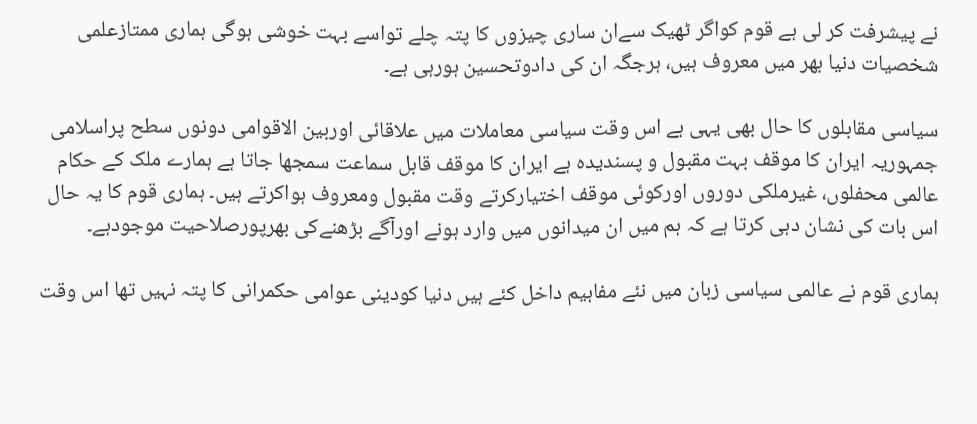نے پیشرفت کر لی ہے قوم کواگر ٹھیک سےان ساری چیزوں کا پتہ چلے تواسے بہت خوشی ہوگی ہماری ممتازعلمی شخصیات دنیا بھر میں معروف ہیں، ہرجگہ ان کی دادوتحسین ہورہی ہے۔

سیاسی مقابلوں کا حال بھی یہی ہے اس وقت سیاسی معاملات میں علاقائی اوربین الاقوامی دونوں سطح پراسلامی جمہوریہ ایران کا موقف بہت مقبول و پسندیدہ ہے ایران کا موقف قابل سماعت سمجھا جاتا ہے ہمارے ملک کے حکام عالمی محفلوں، غیرملکی دوروں اورکوئی موقف اختیارکرتے وقت مقبول ومعروف ہواکرتے ہیں۔ ہماری قوم کا یہ حال اس بات کی نشان دہی کرتا ہے کہ ہم میں ان میدانوں میں وارد ہونے اورآگے بڑھنےکی بھرپورصلاحیت موجودہے۔

ہماری قوم نے عالمی سیاسی زبان میں نئے مفاہیم داخل کئے ہیں دنیا کودینی عوامی حکمرانی کا پتہ نہیں تھا اس وقت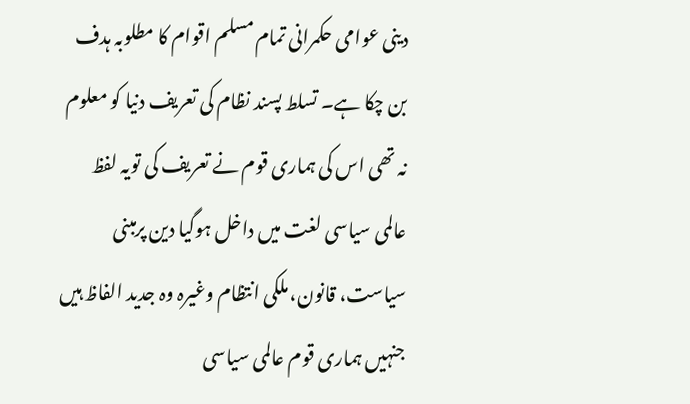دینی عوامی حکمرانی تمام مسلم اقوام کا مطلوبہ ہدف بن چکا ہے۔ تسلط پسند نظام کی تعریف دنیا کو معلوم نہ تھی اس کی ہماری قوم نے تعریف کی تویہ لفظ عالمی سیاسی لغت میں داخل ہوگیا دین پرمبنی سیاست، قانون، ملکی انتظام وغیرہ وہ جدید الفاظ ہیں جنہیں ہماری قوم عالمی سیاسی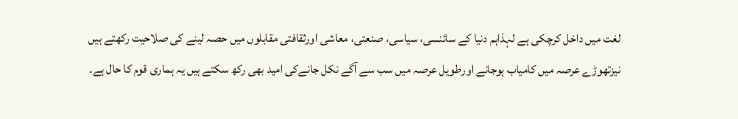لغت میں داخل کرچکی ہے لہذاہم دنیا کے سائنسی، سیاسی، صنعتی، معاشی اورثقافتی مقابلوں میں حصہ لینے کی صلاحیت رکھتے ہیں نیزتھوڑے عرصہ میں کامیاب ہوجانے اورطویل عرصہ میں سب سے آگے نکل جانےکی امید بھی رکھ سکتے ہیں یہ ہماری قوم کا حال ہے۔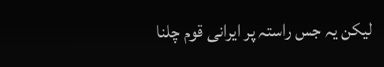لیکن یہ جس راستہ پر ایرانی قوم چلنا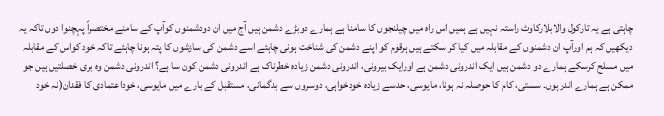چاہتی ہے یہ تارکول والابلارکاوٹ راستہ نہیں ہے ہمیں اس راہ میں چیلنجوں کا سامنا ہے ہمارے دوبڑے دشمن ہیں آج میں ان دودشمنوں کوآپ کے سامنے مختصراً پہچنوا دوں تاکہ یہ دیکھیں کہ ہم اورآپ ان دشمنوں کے مقابلہ میں کیا کر سکتے ہیں ہرقوم کو اپنے دشمن کی شناخت ہونی چاہئے اسے دشمن کی سازشوں کا پتہ ہونا چاہئے تاکہ خود کواس کے مقابلہ میں مسلح کرسکے ہمارے دو دشمن ہیں ایک اندرونی دشمن ہے اورایک بیرونی، اندرونی دشمن زیادہ خطرناک ہے اندرونی دشمن کون سا ہے؟ اندرونی دشمن وہ بری خصلتیں ہیں جو ممکن ہے ہمارے اندرہوں۔ سستی، کام کا حوصلہ نہ ہونا، مایوسی، حدسے زیادہ خودخواہی، دوسروں سے بدگمانی، مستقبل کے بارے میں مایوسی، خوداعتمادی کا فقدان(نہ خود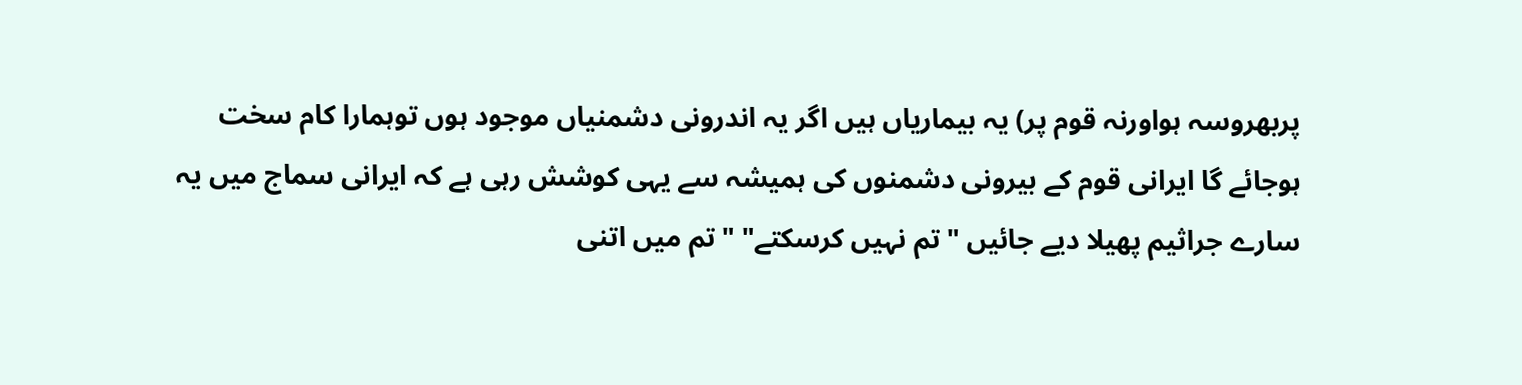پربھروسہ ہواورنہ قوم پر) یہ بیماریاں ہیں اگر یہ اندرونی دشمنیاں موجود ہوں توہمارا کام سخت ہوجائے گا ایرانی قوم کے بیرونی دشمنوں کی ہمیشہ سے یہی کوشش رہی ہے کہ ایرانی سماج میں یہ سارے جراثیم پھیلا دیے جائیں "تم نہیں کرسکتے" "تم میں اتنی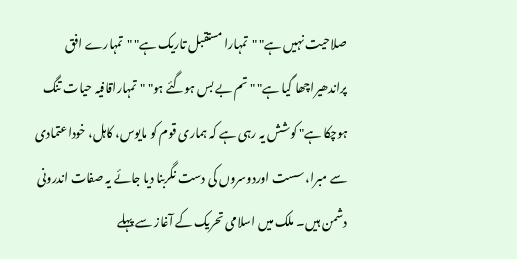صلاحیت نہیں ہے" "تمہارا مستقبل تاریک ہے" "تمہارے افق پراندھیراچھا گیا ہے" " تم بے بس ہوگئے ہو" "تمہاراقافیہ حیات تنگ ہوچکا ہے" کوشش یہ رہی ہے کہ ہماری قوم کو مایوس، کاہل، خوداعتمادی سے مبرا، سست اوردوسروں کی دست نگربنا دیا جائے یہ صفات اندرونی دشمن ہیں۔ ملک میں اسلامی تحریک کے آغاز سے پہلے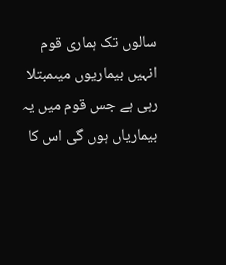سالوں تک ہماری قوم انہیں بیماریوں میںمبتلا رہی ہے جس قوم میں یہ بیماریاں ہوں گی اس کا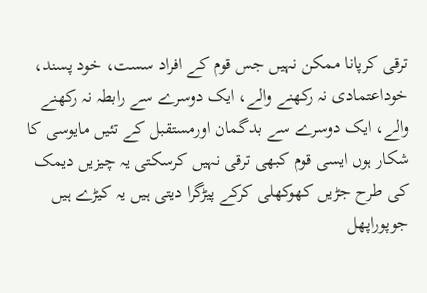ترقی کرپانا ممکن نہیں جس قوم کے افراد سست، خود پسند، خوداعتمادی نہ رکھنے والے، ایک دوسرے سے رابطہ نہ رکھنے والے، ایک دوسرے سے بدگمان اورمستقبل کے تئیں مایوسی کا شکار ہوں ایسی قوم کبھی ترقی نہیں کرسکتی یہ چیزیں دیمک کی طرح جڑیں کھوکھلی کرکے پیڑگرا دیتی ہیں یہ کیڑے ہیں جوپوراپھل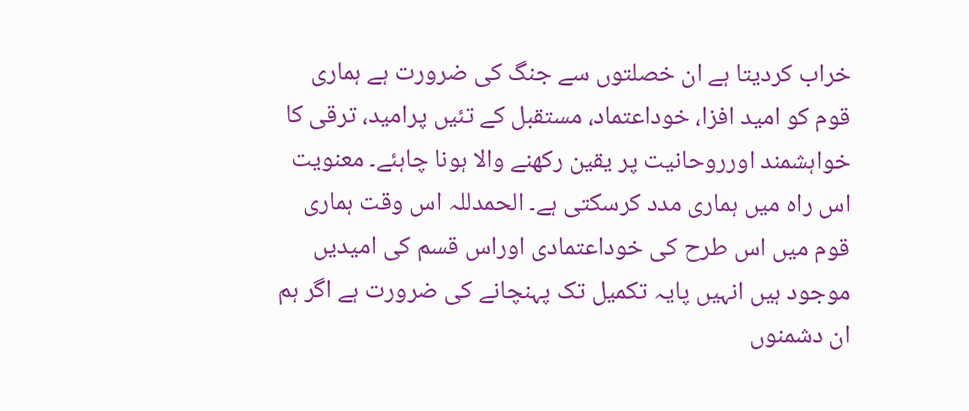خراب کردیتا ہے ان خصلتوں سے جنگ کی ضرورت ہے ہماری قوم کو امید افزا، خوداعتماد، مستقبل کے تئیں پرامید، ترقی کا خواہشمند اورروحانیت پر یقین رکھنے والا ہونا چاہئے۔ معنویت اس راہ میں ہماری مدد کرسکتی ہے۔ الحمدللہ اس وقت ہماری قوم میں اس طرح کی خوداعتمادی اوراس قسم کی امیدیں موجود ہیں انہیں پایہ تکمیل تک پہنچانے کی ضرورت ہے اگر ہم ان دشمنوں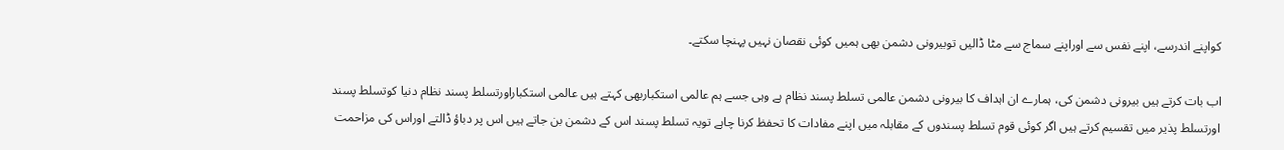کواپنے اندرسے، اپنے نفس سے اوراپنے سماج سے مٹا ڈالیں توبیرونی دشمن بھی ہمیں کوئی نقصان نہیں پہنچا سکتے۔

اب بات کرتے ہیں بیرونی دشمن کی، ہمارے ان اہداف کا بیرونی دشمن عالمی تسلط پسند نظام ہے وہی جسے ہم عالمی استکباربھی کہتے ہیں عالمی استکباراورتسلط پسند نظام دنیا کوتسلط پسند اورتسلط پذیر میں تقسیم کرتے ہیں اگر کوئی قوم تسلط پسندوں کے مقابلہ میں اپنے مفادات کا تحفظ کرنا چاہے تویہ تسلط پسند اس کے دشمن بن جاتے ہیں اس پر دباؤ ڈالتے اوراس کی مزاحمت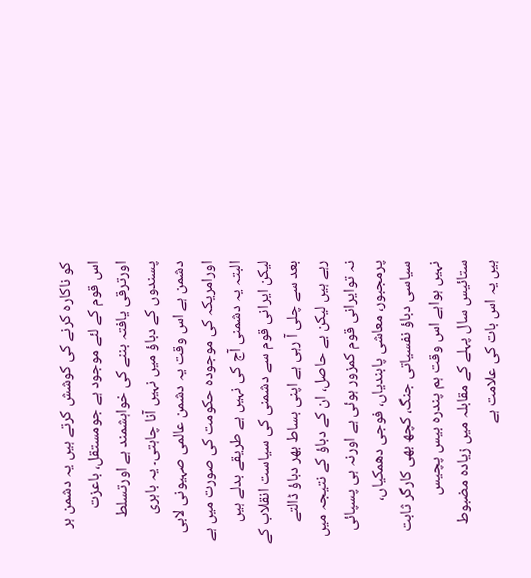کو ناکارہ کرنے کی کوشش کرتے ہیں یہ دشمن ہر اس قوم کے لئے موجود ہے جومستقل، باعزت اورترقی یافتہ بننے کی خواہشمند ہے اورتسلط پسندوں کے دباؤ میں نہیں آنا چاہتی۔ یہ باہری دشمن ہے اس وقت یہ دشمن عالمی صہیونی لابی اورامریکہ کی موجودہ حکومت کی صورت میں ہے البتہ یہ دشمنی آج کی نہیں ہے طریقے بدلے ہیں لیکن ایرانی قوم سے دشمنی کی سیاست انقلاب کے بعد سے چلی آ رہی ہے اپنی بساط بھر دباؤ ڈالتے رہے ہیں لیکن بے حاصل، ان کے دباؤ کے نتیجہ میں نہ توایرانی قوم کمزور ہوئی ہے اورنہ ہی پسپائی پرمجبور، معاشی پابندیاں، فوجی دھمکیاں، سیاسی دباؤ نفسیاتی جنگ، کچھ بھی کارگر ثابت نہیں ہواہے اس وقت ہم پندرہ بیس پچیس ستائیس سال پہلے کے مقابلہ میں زیادہ مضبوط ہیں یہ اس بات کی علامت ہے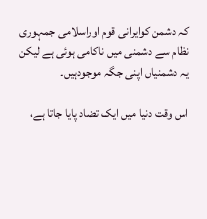کہ دشمن کوایرانی قوم اوراسلامی جمہوری نظام سے دشمنی میں ناکامی ہوئی ہے لیکن یہ دشمنیاں اپنی جگہ موجودہیں۔

اس وقت دنیا میں ایک تضاد پایا جاتا ہے،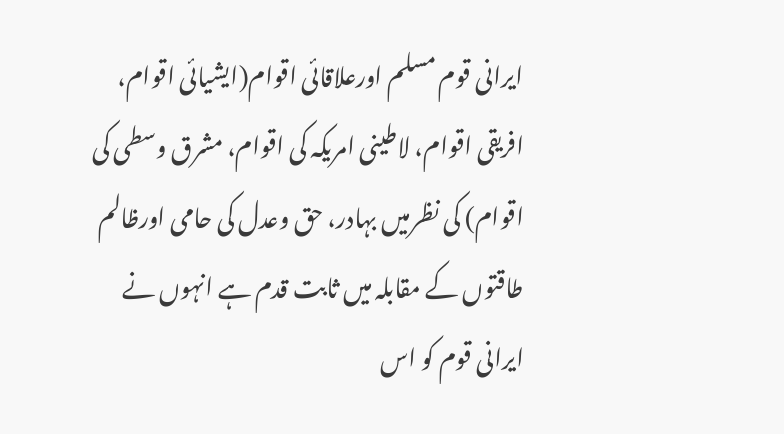ایرانی قوم مسلم اورعلاقائی اقوام(ایشیائی اقوام، افریقی اقوام، لاطینی امریکہ کی اقوام، مشرق وسطی کی اقوام) کی نظرمیں بہادر، حق وعدل کی حامی اورظالم طاقتوں کے مقابلہ میں ثابت قدم ہے انہوں نے ایرانی قوم کو اس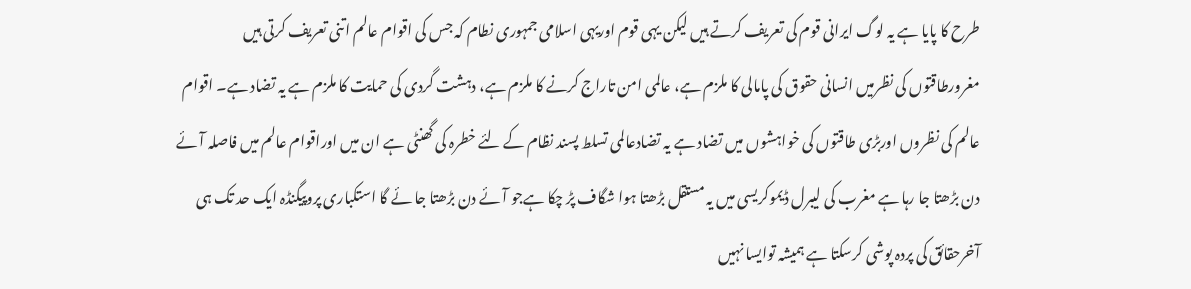طرح کا پایا ہے یہ لوگ ایرانی قوم کی تعریف کرتے ہیں لیکن یہی قوم اوریہی اسلامی جمہوری نطام کہ جس کی اقوام عالم اتنی تعریف کرتی ہیں مغرورطاقتوں کی نظرمیں انسانی حقوق کی پامالی کا ملزم ہے، عالمی امن تاراج کرنے کا ملزم ہے، دہشت گردی کی حمایت کا ملزم ہے یہ تضاد ہے۔ اقوام عالم کی نظروں اوربڑی طاقتوں کی خواہشوں میں تضاد ہے یہ تضادعالمی تسلط پسند نظام کے لئے خطرہ کی گھنٹی ہے ان میں اوراقوام عالم میں فاصلہ آئے دن بڑھتا جا رہا ہے مغرب کی لیبرل ڈیموکریسی میں یہ مستقل بڑھتا ہوا شگاف پڑ چکا ہےجو آئے دن بڑھتا جا ئے گا استکباری پروپیگنڈہ ایک حد تک ہی آخرحقائق کی پردہ پوشی کرسکتا ہے ہمیشہ توایسا نہیں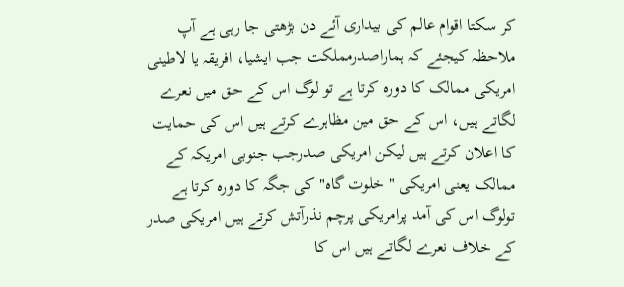کر سکتا اقوام عالم کی بیداری آئے دن بڑھتی جا رہی ہے آپ ملاحظہ کیجئے کہ ہماراصدرمملکت جب ایشیا، افریقہ یا لاطینی امریکی ممالک کا دورہ کرتا ہے تو لوگ اس کے حق میں نعرے لگاتے ہیں، اس کے حق مين مظاہرے کرتے ہیں اس کی حمایت کا اعلان کرتے ہیں لیکن امریکی صدرجب جنوبی امریکہ کے ممالک یعنی امریکی " خلوت گاہ" کی جگہ کا دورہ کرتا ہے تولوگ اس کی آمد پرامریکی پرچم نذرآتش کرتے ہیں امریکی صدر کے خلاف نعرے لگاتے ہیں اس کا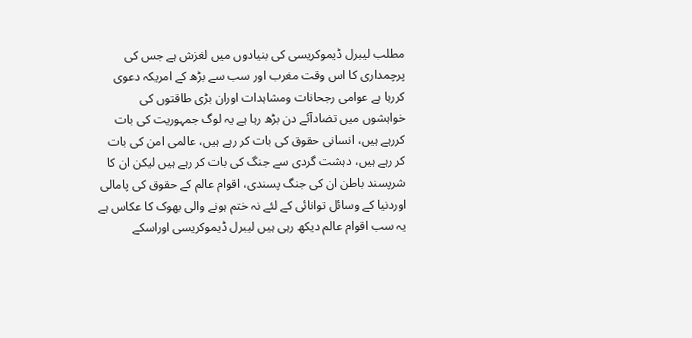مطلب لیبرل ڈیموکریسی کی بنیادوں میں لغزش ہے جس کی پرچمداری کا اس وقت مغرب اور سب سے بڑھ کے امریکہ دعوی کررہا ہے عوامی رجحانات ومشاہدات اوران بڑی طاقتوں کی خواہشوں میں تضادآئے دن بڑھ رہا ہے یہ لوگ جمہوریت کی بات کررہے ہیں، انسانی حقوق کی بات کر رہے ہیں، عالمی امن کی بات کر رہے ہیں، دہشت گردی سے جنگ کی بات کر رہے ہیں لیکن ان کا شرپسند باطن ان کی جنگ پسندی، اقوام عالم کے حقوق کی پامالی اوردنیا کے وسائل توانائی کے لئے نہ ختم ہونے والی بھوک کا عکاس ہے یہ سب اقوام عالم دیکھ رہی ہیں لیبرل ڈیموکریسی اوراسکے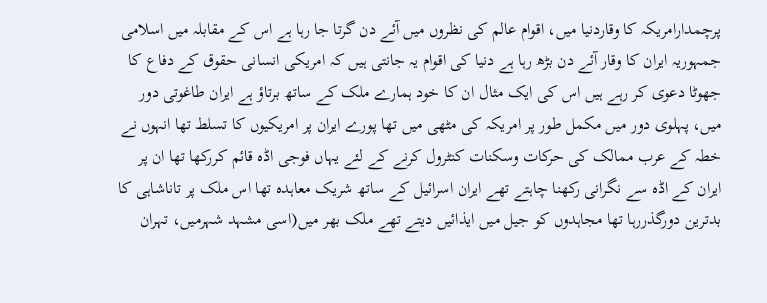پرچمدارامریکہ کا وقاردنیا میں، اقوام عالم کی نظروں میں آئے دن گرتا جا رہا ہے اس کے مقابلہ میں اسلامی جمہوریہ ایران کا وقار آئے دن بڑھ رہا ہے دنیا کی اقوام یہ جانتی ہیں کہ امریکی انسانی حقوق کے دفاع کا جھوٹا دعوی کر رہے ہیں اس کی ایک مثال ان کا خود ہمارے ملک کے ساتھ برتاؤ ہے ایران طاغوتی دور میں، پہلوی دور میں مکمل طور پر امریکہ کی مٹھی میں تھا پورے ایران پر امریکیوں کا تسلط تھا انہوں نے خطہ کے عرب ممالک کی حرکات وسکنات کنٹرول کرنے کے لئے یہاں فوجی اڈہ قائم کررکھا تھا ان پر ایران کے اڈہ سے نگرانی رکھنا چاہتے تھے ایران اسرائیل کے ساتھ شریک معاہدہ تھا اس ملک پر تاناشاہی کا بدترین دورگذررہا تھا مجاہدوں کو جیل میں ایذائیں دیتے تھے ملک بھر میں(اسی مشہد شہرمیں، تہران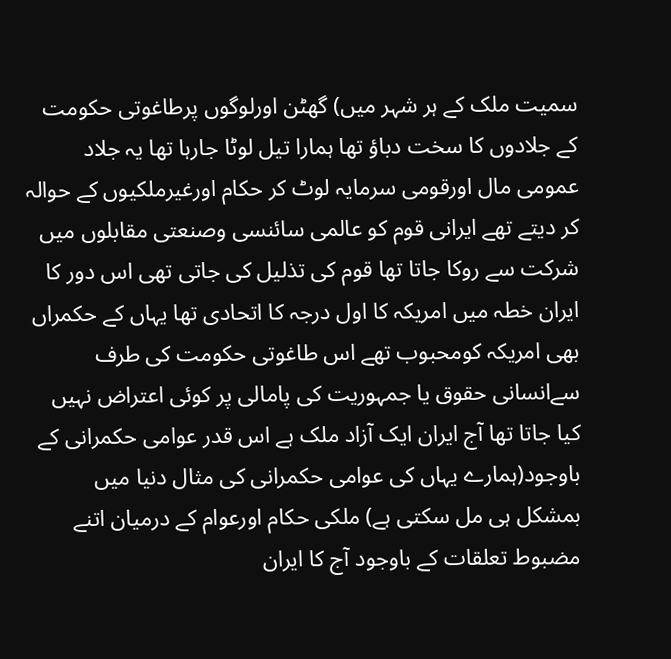سمیت ملک کے ہر شہر میں) گھٹن اورلوگوں پرطاغوتی حکومت کے جلادوں کا سخت دباؤ تھا ہمارا تیل لوٹا جارہا تھا یہ جلاد عمومی مال اورقومی سرمایہ لوٹ کر حکام اورغیرملکیوں کے حوالہ کر دیتے تھے ایرانی قوم کو عالمی سائنسی وصنعتی مقابلوں میں شرکت سے روکا جاتا تھا قوم کی تذلیل کی جاتی تھی اس دور کا ایران خطہ میں امریکہ کا اول درجہ کا اتحادی تھا یہاں کے حکمراں بھی امریکہ کومحبوب تھے اس طاغوتی حکومت کی طرف سےانسانی حقوق یا جمہوریت کی پامالی پر کوئی اعتراض نہیں کیا جاتا تھا آج ایران ایک آزاد ملک ہے اس قدر عوامی حکمرانی کے باوجود(ہمارے یہاں کی عوامی حکمرانی کی مثال دنیا میں بمشکل ہی مل سکتی ہے) ملکی حکام اورعوام کے درمیان اتنے مضبوط تعلقات کے باوجود آج کا ایران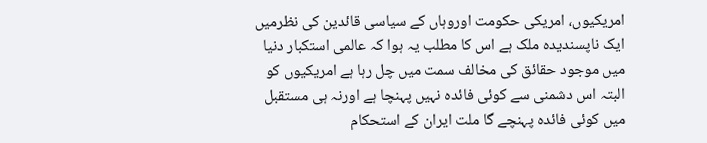امریکیوں، امریکی حکومت اوروہاں کے سیاسی قائدین کی نظرمیں ایک ناپسندیدہ ملک ہے اس کا مطلب یہ ہوا کہ عالمی استکبار دنیا میں موجود حقائق کی مخالف سمت میں چل رہا ہے امریکیوں کو البتہ اس دشمنی سے کوئی فائدہ نہیں پہنچا ہے اورنہ ہی مستقبل میں کوئی فائدہ پہنچے گا ملت ایران کے استحکام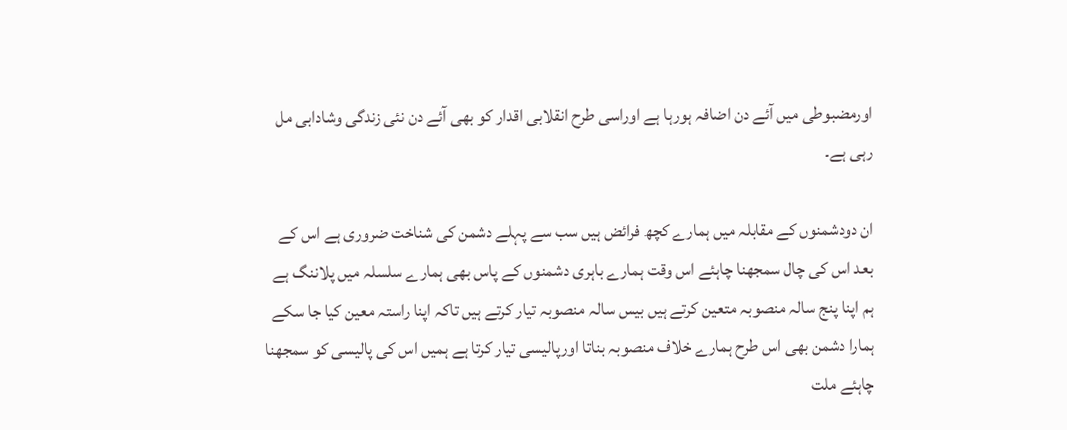اورمضبوطی میں آئے دن اضافہ ہورہا ہے اوراسی طرح انقلابی اقدار کو بھی آئے دن نئی زندگی وشادابی مل رہی ہے۔

ان دودشمنوں کے مقابلہ میں ہمارے کچھ فرائض ہیں سب سے پہلے دشمن کی شناخت ضروری ہے اس کے بعد اس کی چال سمجھنا چاہئے اس وقت ہمارے باہری دشمنوں کے پاس بھی ہمارے سلسلہ میں پلاننگ ہے ہم اپنا پنج سالہ منصوبہ متعین کرتے ہیں بیس سالہ منصوبہ تیار کرتے ہیں تاکہ اپنا راستہ معین کیا جا سکے ہمارا دشمن بھی اس طرح ہمارے خلاف منصوبہ بناتا اورپالیسی تیار کرتا ہے ہمیں اس کی پالیسی کو سمجھنا چاہئے ملت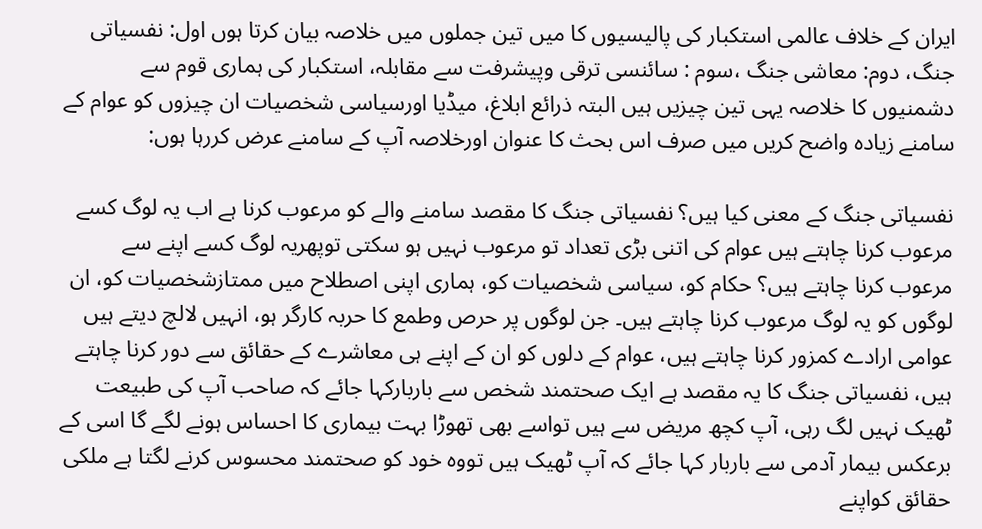ایران کے خلاف عالمی استکبار کی پالیسیوں کا میں تین جملوں میں خلاصہ بیان کرتا ہوں اول: نفسیاتی جنگ، دوم: معاشی جنگ ،سوم : سائنسی ترقی وپیشرفت سے مقابلہ، استکبار کی ہماری قوم سے دشمنیوں کا خلاصہ یہی تین چیزیں ہیں البتہ ذرائع ابلاغ، میڈیا اورسیاسی شخصیات ان چیزوں کو عوام کے سامنے زیادہ واضح کریں میں صرف اس بحث کا عنوان اورخلاصہ آپ کے سامنے عرض کررہا ہوں:

نفسیاتی جنگ کے معنی کیا ہیں؟ نفسیاتی جنگ کا مقصد سامنے والے کو مرعوب کرنا ہے اب یہ لوگ کسے مرعوب کرنا چاہتے ہیں عوام کی اتنی بڑی تعداد تو مرعوب نہیں ہو سکتی توپھریہ لوگ کسے اپنے سے مرعوب کرنا چاہتے ہیں؟ حکام کو، سیاسی شخصیات کو، ہماری اپنی اصطلاح میں ممتازشخصیات کو، ان لوگوں کو یہ لوگ مرعوب کرنا چاہتے ہیں۔ جن لوگوں پر حرص وطمع کا حربہ کارگر ہو، انہیں لالچ دیتے ہیں عوامی ارادے کمزور کرنا چاہتے ہیں، عوام کے دلوں کو ان کے اپنے ہی معاشرے کے حقائق سے دور کرنا چاہتے ہیں، نفسیاتی جنگ کا یہ مقصد ہے ایک صحتمند شخص سے باربارکہا جائے کہ صاحب آپ کی طبیعت ٹھیک نہیں لگ رہی، آپ کچھ مریض سے ہیں تواسے بھی تھوڑا بہت بیماری کا احساس ہونے لگے گا اسی کے برعکس بیمار آدمی سے باربار کہا جائے کہ آپ ٹھیک ہیں تووہ خود کو صحتمند محسوس کرنے لگتا ہے ملکی حقائق کواپنے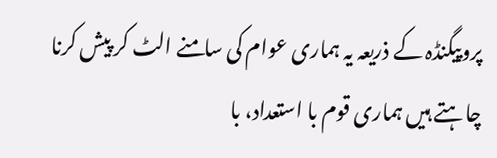پروپیگنڈہ کے ذریعہ یہ ہماری عوام کی سامنے الٹ کر پیش کرنا چاہتے ہیں ہماری قوم با استعداد، با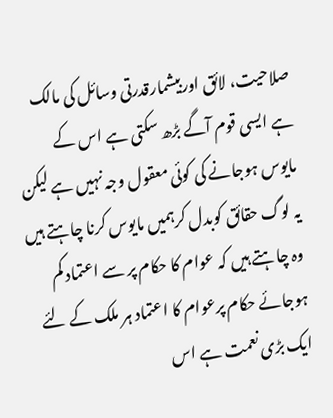صلاحیت، لائق اوربیشمارقدرتی وسائل کی مالک ہے ایسی قوم آگے بڑھ سکتی ہے اس کے مایوس ہوجانے کی کوئی معقول وجہ نہیں ہے لیکن یہ لوگ حقائق کوبدل کرہمیں مایوس کرنا چاہتے ہیں وہ چاہتے ہیں کہ عوام کا حکام پر سے اعتماد کم ہوجائے حکام پرعوام کا اعتماد ہر ملک کے لئے ایک بڑی نعمت ہے اس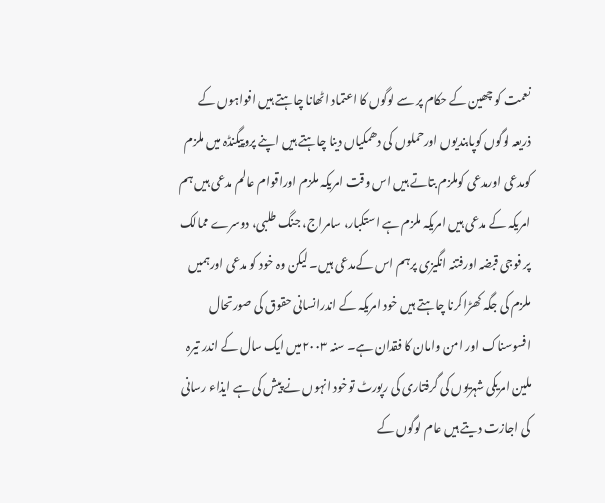نعمت کو چھین کے حکام پر سے لوگوں کا اعتماد اٹھانا چاہتے ہیں افواہوں کے ذریعہ لوگوں کوپابندیوں اورحملوں کی دھمکیاں دینا چاہتے ہیں اپنے پروپیگنڈہ میں ملزم کومدعی اورمدعی کوملزم بتاتے ہیں اس وقت امریکہ ملزم اوراقوام عالم مدعی ہیں ہم امریکہ کے مدعی ہیں امریکہ ملزم ہے استکبار، سامراج، جنگ طلبی، دوسرے ممالک پر فوجی قبضہ اورفتنہ انگیزی پرہم اس کےمدعی ہیں۔ لیکن وہ خود کو مدعی اورہمیں ملزم کی جگہ کھڑاکرنا چاہتے ہیں خود امریکہ کے اندرانسانی حقوق کی صورتحال افسوسناک اور امن وامان کا فقدان ہے۔ سنہ ۲۰۰۳میں ایک سال کے اندر تیرہ ملین امریکی شہریوں کی گرفتاری کی رپورٹ توخود انہوں نے پیش کی ہے ایذاء رسانی کی اجازت دیتے ہیں عام لوگوں کے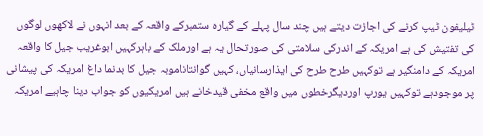ٹیلیفون ٹیپ کرنے کی اجازت دیتے ہیں چند سال پہلے کے گیارہ ستمبرکے واقعہ کے بعد انہوں نے لاکھوں لوگوں کی تفتیش کی ہے امریکہ کے اندرکی سلامتی کی صورتحال یہ ہے اورملک کے باہرکہیں ابوغریب جیل کا واقعہ امریکہ کے دامنگیر ہے توکہیں طرح طرح کی ایذارسانیاں، کہیں گوانتاناموبہ جیل کا بدنما داغ امریکہ کی پیشانی پر موجودہے توکہیں یورپ اوردیگرخطوں میں واقع مخفی قیدخانے ہیں امریکیوں کو جواب دینا چاہیے امریکہ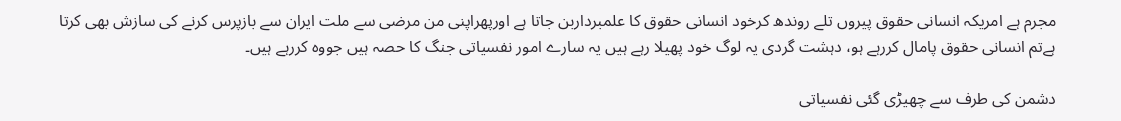مجرم ہے امریکہ انسانی حقوق پیروں تلے روندھ کرخود انسانی حقوق کا علمبرداربن جاتا ہے اورپھراپنی من مرضی سے ملت ایران سے بازپرس کرنے کی سازش بھی کرتا ہےتم انسانی حقوق پامال کررہے ہو، دہشت گردی یہ لوگ خود پھیلا رہے ہیں یہ سارے امور نفسیاتی جنگ کا حصہ ہیں جووہ کررہے ہیں۔

دشمن کی طرف سے چھیڑی گئی نفسیاتی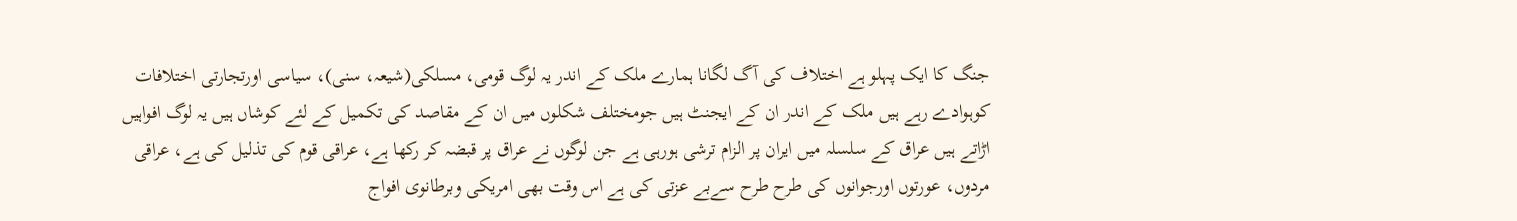جنگ کا ایک پہلو ہے اختلاف کی آگ لگانا ہمارے ملک کے اندر یہ لوگ قومی، مسلکی(شیعہ، سنی)، سیاسی اورتجارتی اختلافات کوہوادے رہے ہیں ملک کے اندر ان کے ایجنٹ ہیں جومختلف شکلوں میں ان کے مقاصد کی تکمیل کے لئے کوشاں ہیں یہ لوگ افواہیں اڑاتے ہیں عراق کے سلسلہ میں ایران پر الزام ترشی ہورہی ہے جن لوگوں نے عراق پر قبضہ کر رکھا ہے، عراقی قوم کی تذلیل کی ہے، عراقی مردوں، عورتوں اورجوانوں کی طرح طرح سےبے عزتی کی ہے اس وقت بھی امریکی وبرطانوی افواج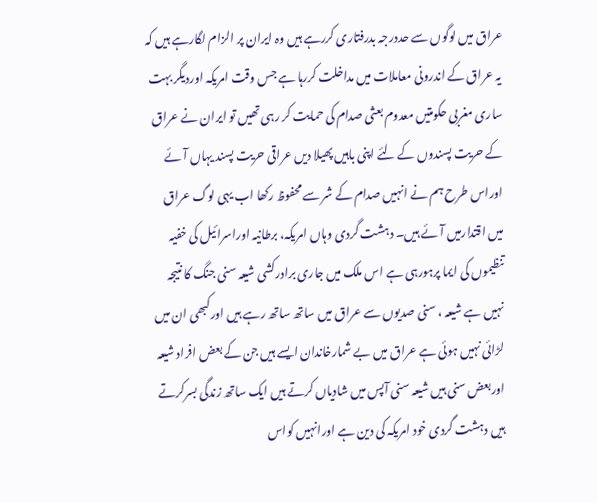عراق میں لوگوں سے حددرجہ بدرفتاری کررہے ہیں وہ ایران پر الزام لگارہے ہیں کہ یہ عراق کے اندرونی معاملات میں مداخلت کررہا ہے جس وقت امریکہ اوردیگر بہت ساری مغربی حکومتیں معدوم بعثی صدام کی حمایت کر رہی تھیں تو ایران نے عراق کے حریت پسندوں کے لئے اپنی باہیں پھیلا دیں عراقی حریت پسند یہاں آئے اوراس طرح ہم نے انہیں صدام کے شر سے محفوظ رکھا اب یہی لوگ عراق میں اقتدارمیں آئے ہیں۔ دہشت گردی وہاں امریکہ، برطانیہ اوراسرائیل کی خفیہ تنظیموں کی ایما پرہورہی ہے اس ملک میں جاری برادرکشی شیعہ سنی جنگ کا نتیجہ نہیں ہے شیعہ ، سنی صدیوں سے عراق میں ساتھ ساتھ رہے ہیں اورکبھی ان میں لڑائی نہیں ہوئی ہے عراق میں بے شمارخاندان ایسے ہیں جن کے بعض افراد شیعہ اوربعض سنی ہیں شیعہ سنی آپس میں شادیاں کرتے ہیں ایک ساتھ زندگی بسرکرتے ہیں دہشت گردی خود امریکہ کی دین ہے اورانہیں کواس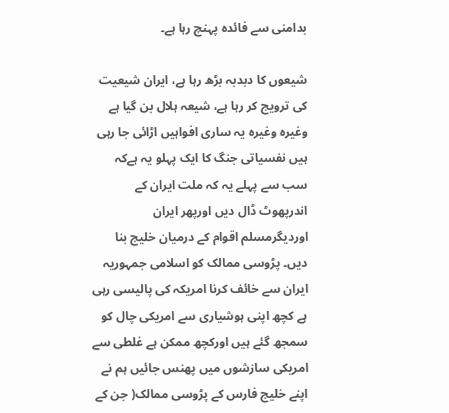بدامنی سے فائدہ پہنچ رہا ہے۔

شیعوں کا دبدبہ بڑھ رہا ہے، ایران شیعیت کی ترویج کر رہا ہے، شیعہ ہلال بن گیا ہے وغیرہ وغیرہ یہ ساری افواہیں اڑائی جا رہی ہیں نفسیاتی جنگ کا ایک پہلو یہ ہےکہ سب سے پہلے یہ کہ ملت ایران کے اندرپھوٹ ڈال دیں اورپھر ایران اوردیگرمسلم اقوام کے درمیان خلیج بنا دیں۔ پڑوسی ممالک کو اسلامی جمہوریہ ایران سے خائف کرنا امریکہ کی پالیسی رہی ہے کچھ اپنی ہوشیاری سے امریکی چال کو سمجھ گئے ہیں اورکچھ ممکن ہے غلطی سے امریکی سازشوں میں پھنس جائیں ہم نے اپنے خلیج فارس کے پڑوسی ممالک( جن کے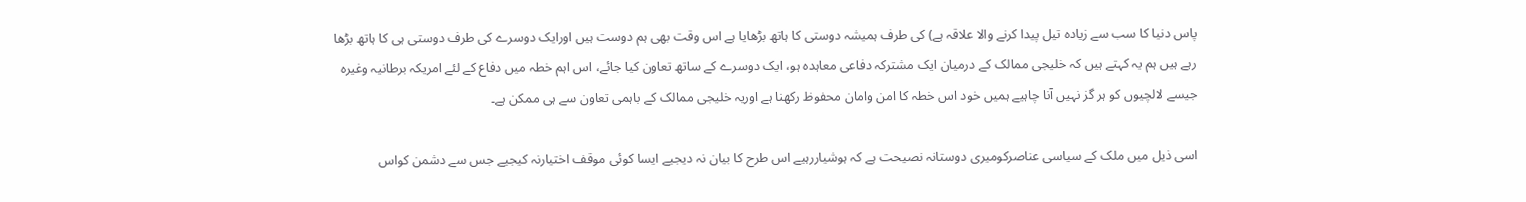پاس دنیا کا سب سے زیادہ تیل پیدا کرنے والا علاقہ ہے) کی طرف ہمیشہ دوستی کا ہاتھ بڑھایا ہے اس وقت بھی ہم دوست ہیں اورایک دوسرے کی طرف دوستی ہی کا ہاتھ بڑھا رہے ہیں ہم یہ کہتے ہیں کہ خلیجی ممالک کے درمیان ایک مشترکہ دفاعی معاہدہ ہو، ایک دوسرے کے ساتھ تعاون کیا جائے، اس اہم خطہ میں دفاع کے لئے امریکہ برطانیہ وغیرہ جیسے لالچیوں کو ہر گز نہیں آنا چاہیے ہمیں خود اس خطہ کا امن وامان محفوظ رکھنا ہے اوریہ خلیجی ممالک کے باہمی تعاون سے ہی ممکن ہے۔

اسی ذیل میں ملک کے سیاسی عناصرکومیری دوستانہ نصیحت ہے کہ ہوشیاررہیے اس طرح کا بیان نہ دیجیے ایسا کوئی موقف اختیارنہ کیجیے جس سے دشمن کواس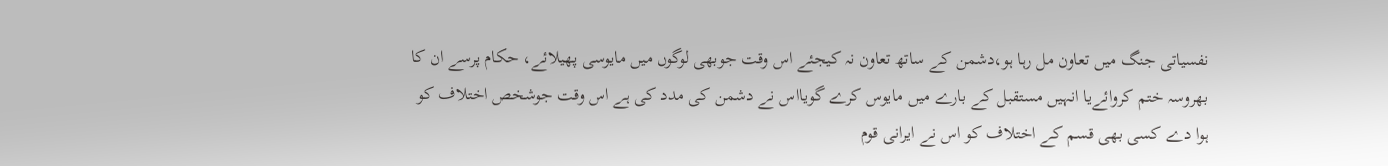نفسیاتی جنگ میں تعاون مل رہا ہو،دشمن کے ساتھ تعاون نہ کیجئے اس وقت جوبھی لوگوں میں مایوسی پھیلائے، حکام پرسے ان کا بھروسہ ختم کروائےیا انہیں مستقبل کے بارے میں مایوس کرے گویااس نے دشمن کی مدد کی ہے اس وقت جوشخص اختلاف کو ہوا دے کسی بھی قسم کے اختلاف کو اس نے ایرانی قوم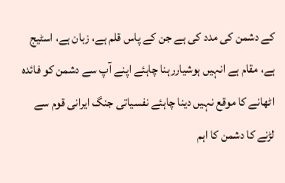کے دشمن کی مدد کی ہے جن کے پاس قلم ہے، زبان ہے، اسٹیج ہے، مقام ہے انہیں ہوشیاررہنا چاہئے اپنے آپ سے دشمن کو فائدہ اٹھانے کا موقع نہیں دینا چاہئے نفسیاتی جنگ ایرانی قوم سے لڑنے کا دشمن کا اہم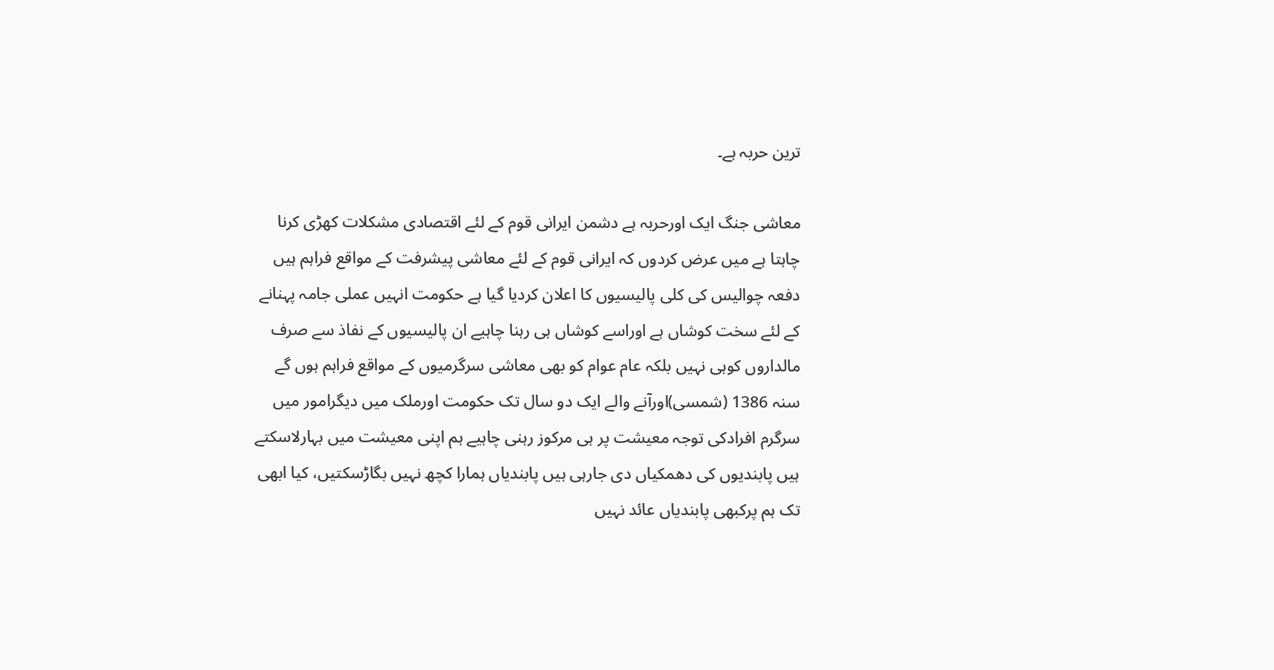ترین حربہ ہے۔

معاشی جنگ ایک اورحربہ ہے دشمن ایرانی قوم کے لئے اقتصادی مشکلات کھڑی کرنا چاہتا ہے میں عرض کردوں کہ ایرانی قوم کے لئے معاشی پیشرفت کے مواقع فراہم ہیں دفعہ چوالیس کی کلی پالیسیوں کا اعلان کردیا گیا ہے حکومت انہیں عملی جامہ پہنانے کے لئے سخت کوشاں ہے اوراسے کوشاں ہی رہنا چاہیے ان پالیسیوں کے نفاذ سے صرف مالداروں کوہی نہیں بلکہ عام عوام کو بھی معاشی سرگرمیوں کے مواقع فراہم ہوں گے سنہ 1386 (شمسی)اورآنے والے ایک دو سال تک حکومت اورملک میں دیگرامور میں سرگرم افرادکی توجہ معیشت پر ہی مرکوز رہنی چاہیے ہم اپنی معیشت میں بہارلاسکتے ہیں پابندیوں کی دھمکیاں دی جارہی ہیں پابندیاں ہمارا کچھ نہیں بگاڑسکتیں، کیا ابھی تک ہم پرکبھی پابندیاں عائد نہیں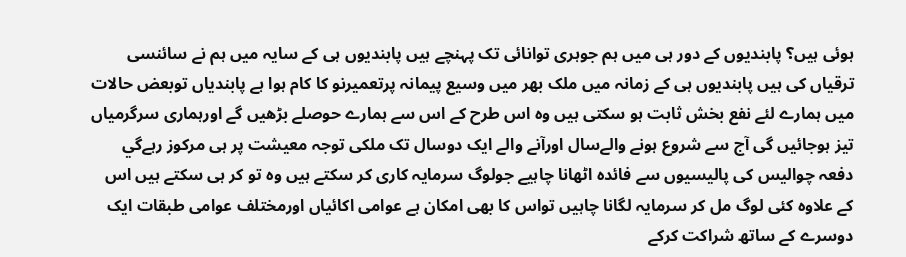ہوئی ہیں؟ پابندیوں کے دور ہی میں ہم جوہری توانائی تک پہنچے ہیں پابندیوں ہی کے سایہ میں ہم نے سائنسی ترقیاں کی ہیں پابندیوں ہی کے زمانہ میں ملک بھر میں وسیع پیمانہ پرتعمیرنو کا کام ہوا ہے پابندیاں توبعض حالات میں ہمارے لئے نفع بخش ثابت ہو سکتی ہیں وہ اس طرح کے اس سے ہمارے حوصلے بڑھیں گے اورہماری سرگرمیاں تیز ہوجائیں گی آج سے شروع ہونے والےسال اورآنے والے ایک دوسال تک ملکی توجہ معیشت پر ہی مرکوز رہےگي دفعہ چوالیس کی پالیسیوں سے فائدہ اٹھانا چاہیے جولوگ سرمایہ کاری کر سکتے ہیں وہ تو کر ہی سکتے ہیں اس کے علاوہ کئی لوگ مل کر سرمایہ لگانا چاہیں تواس کا بھی امکان ہے عوامی اکائیاں اورمختلف عوامی طبقات ایک دوسرے کے ساتھ شراکت کرکے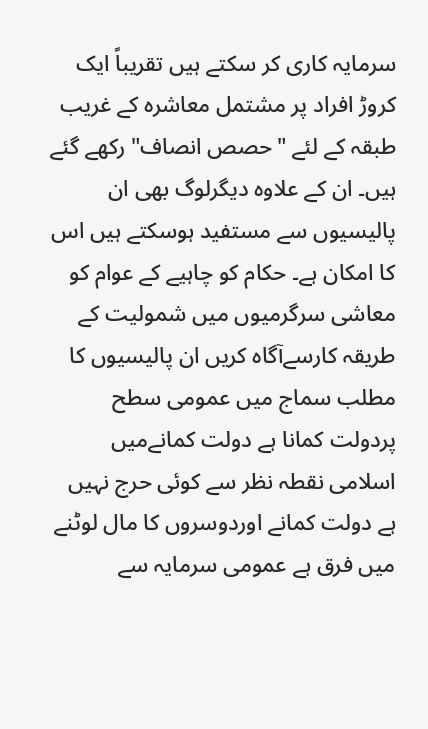سرمایہ کاری کر سکتے ہیں تقریباً ایک کروڑ افراد پر مشتمل معاشرہ کے غریب طبقہ کے لئے "حصص انصاف" رکھے گئے ہیں۔ ان کے علاوہ دیگرلوگ بھی ان پالیسیوں سے مستفید ہوسکتے ہیں اس کا امکان ہے۔ حکام کو چاہیے کے عوام کو معاشی سرگرمیوں میں شمولیت کے طریقہ کارسےآگاہ کریں ان پالیسیوں کا مطلب سماج میں عمومی سطح پردولت کمانا ہے دولت کمانےمیں اسلامی نقطہ نظر سے کوئی حرج نہیں ہے دولت کمانے اوردوسروں کا مال لوٹنے میں فرق ہے عمومی سرمایہ سے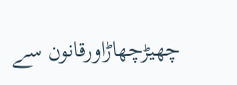چھیڑچھاڑاورقانون سے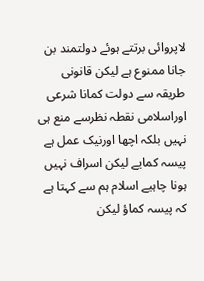لاپروائی برتتے ہوئے دولتمند بن جانا ممنوع ہے لیکن قانونی طریقہ سے دولت کمانا شرعی اوراسلامی نقطہ نظرسے منع ہی نہیں بلکہ اچھا اورنیک عمل ہے پیسہ کمایے لیکن اسراف نہیں ہونا چاہیے اسلام ہم سے کہتا ہے کہ پیسہ کماؤ لیکن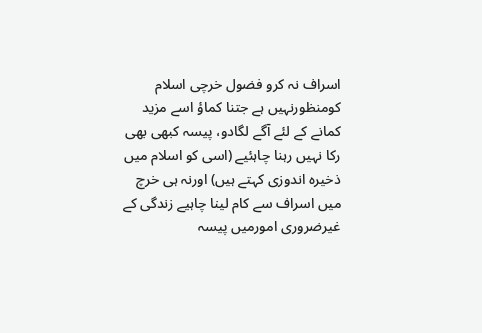اسراف نہ کرو فضول خرچی اسلام کومنظورنہیں ہے جتنا کماؤ اسے مزید کمانے کے لئے آگے لگادو، پیسہ کبھی بھی رکا نہیں رہنا چاہئیے (اسی کو اسلام میں ذخیرہ اندوزی کہتے ہیں) اورنہ ہی خرچ میں اسراف سے کام لینا چاہیے زندگی کے غیرضروری امورمیں پیسہ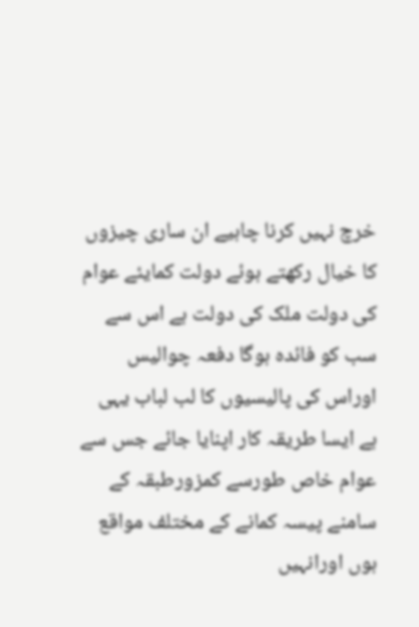خرچ نہیں کرنا چاہیے ان ساری چیزوں کا خیال رکھتے ہوئے دولت کمایئے عوام کی دولت ملک کی دولت ہے اس سے سب کو فائدہ ہوگا دفعہ چوالیس اوراس کی پالیسیوں کا لب لباب یہی ہے ایسا طریقہ کار اپنایا جائے جس سے عوام خاص طورسے کمزورطبقہ کے سامنے پیسہ کمانے کے مختلف مواقع ہوں اورانہیں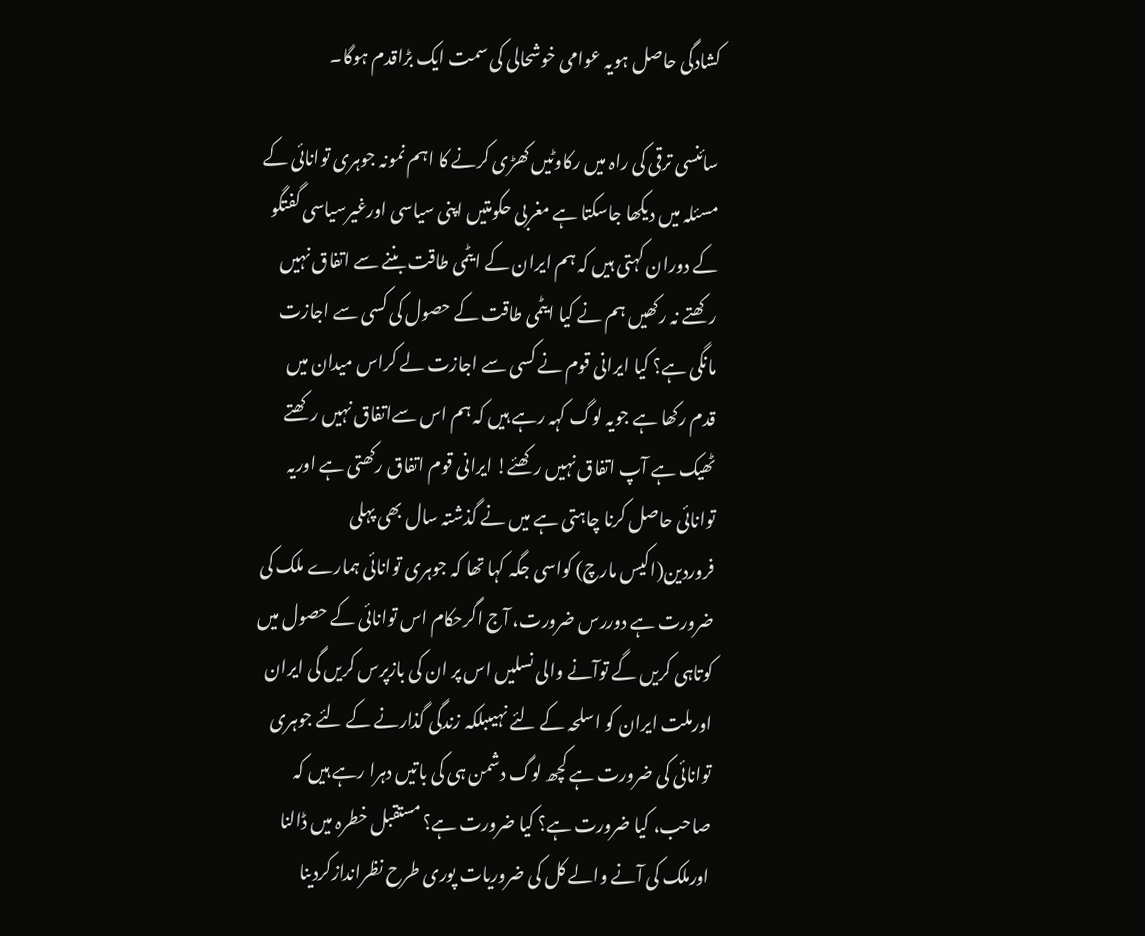کشادگی حاصل ہویہ عوامی خوشحالی کی سمت ایک بڑاقدم ہوگا۔

سائنسی ترقی کی راہ میں رکاوٹیں کھڑی کرنے کا اہم نمونہ جوہری توانائی کے مسئلہ میں دیکھا جاسکتا ہے مغربی حکومتیں اپنی سیاسی اورغیرسیاسی گفتگو کے دوران کہتی ہیں کہ ہم ایران کے ایٹمی طاقت بننے سے اتفاق نہیں رکھتے نہ رکھیں ہم نے کیا ایٹمی طاقت کے حصول کی کسی سے اجازت مانگی ہے؟ کیا ایرانی قوم نے کسی سے اجازت لے کراس میدان میں قدم رکھا ہے جویہ لوگ کہہ رہے ہیں کہ ہم اس سےاتفاق نہیں رکھتے ٹھیک ہے آپ اتفاق نہیں رکھئے! ایرانی قوم اتفاق رکھتی ہے اوریہ توانائی حاصل کرنا چاہتی ہے میں نے گذشتہ سال بھی پہلی فروردین(اکیس مارچ) کواسی جگہ کہا تھا کہ جوہری توانائی ہمارے ملک کی ضرورت ہے دوررس ضرورت، آج اگرحکام اس توانائی کے حصول میں کوتاہی کریں گے توآنے والی نسلیں اس پر ان کی بازپرس کریں گی ایران اورملت ایران کو اسلحہ کے لئے نہیںبلکہ زندگی گذارنے کے لئے جوہری توانائی کی ضرورت ہے کچھ لوگ دشمن ہی کی باتیں دہرا رہے ہیں کہ صاحب، کیا ضرورت ہے؟ کیا ضرورت ہے؟ مستقبل خطرہ میں ڈالنا اورملک کی آنے والے کل کی ضروریات پوری طرح نظراندازکردینا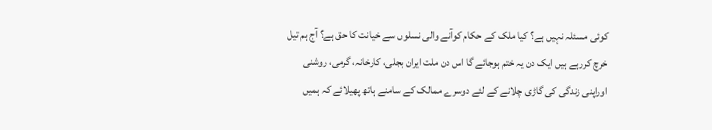کوئی مسئلہ نہیں ہے؟ کیا ملک کے حکام کوآنے والی نسلوں سے خیانت کا حق ہے؟ آج ہم تیل خرچ کررہے ہیں ایک دن یہ ختم ہوجائے گا اس دن ملت ایران بجلی، کارخانہ، گرمی، روشنی اوراپنی زندگی کی گاڑی چلانے کے لئے دوسرے ممالک کے سامنے ہاتھ پھیلائے کہ ہمیں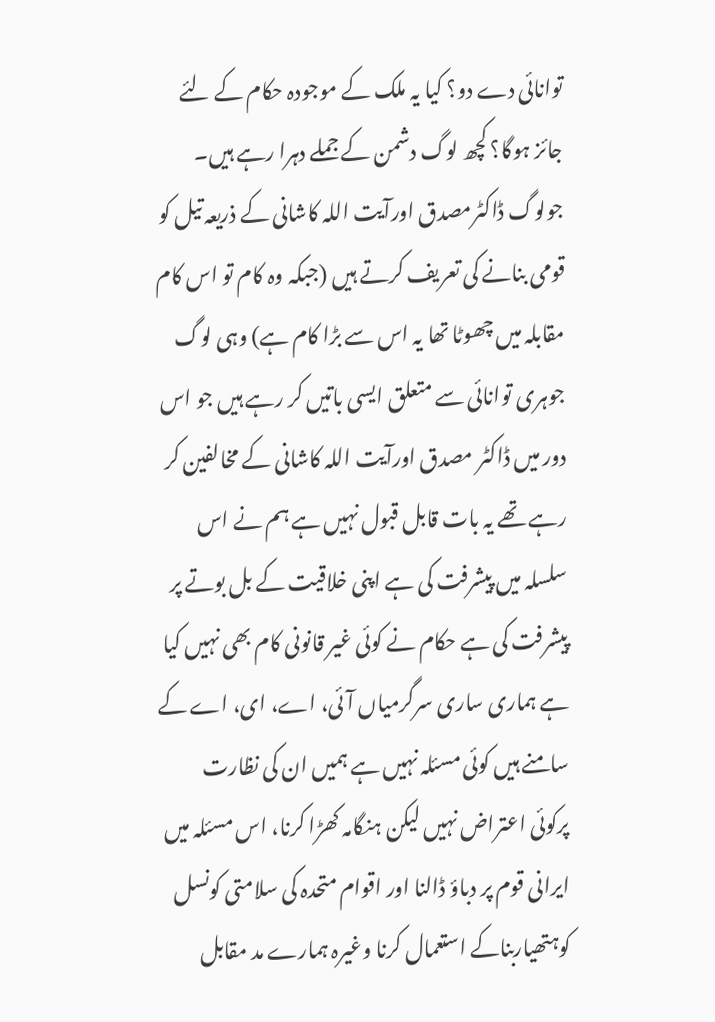توانائی دے دو؟ کیا یہ ملک کے موجودہ حکام کے لئے جائز ہوگا؟ کچھ لوگ دشمن کے جملے دہرا رہے ہیں۔ جولوگ ڈاکٹرمصدق اورآیت اللہ کاشانی کے ذریعہ تیل کو قومی بنانے کی تعریف کرتے ہیں (جبکہ وہ کام تو اس کام مقابلہ میں چھوٹا تھا یہ اس سے بڑا کام ہے) وہی لوگ جوہری توانائی سے متعلق ایسی باتیں کر رہے ہیں جو اس دور میں ڈاکٹر مصدق اورآیت اللہ کاشانی کے مخالفین کر رہے تھے یہ بات قابل قبول نہیں ہے ہم نے اس سلسلہ میں پیشرفت کی ہے اپنی خلاقیت کے بل بوتے پر پیشرفت کی ہے حکام نے کوئی غیر قانونی کام بھی نہیں کیا ہے ہماری ساری سرگرمیاں آئی، اے، ای، اے کے سامنے ہیں کوئی مسئلہ نہیں ہے ہمیں ان کی نظارت پرکوئی اعتراض نہیں لیکن ہنگامہ کھڑا کرنا، اس مسئلہ میں ایرانی قوم پر دباؤ ڈالنا اور اقوام متحدہ کی سلامتی کونسل کوہتھیاربناکے استعمال کرنا وغیرہ ہمارے مد مقابل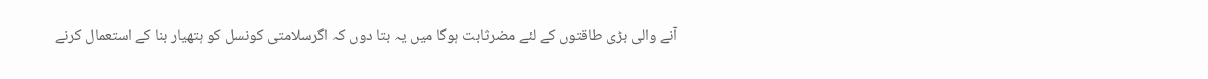آنے والی بڑی طاقتوں کے لئے مضرثابت ہوگا میں یہ بتا دوں کہ اگرسلامتی کونسل کو ہتھیار بنا کے استعمال کرنے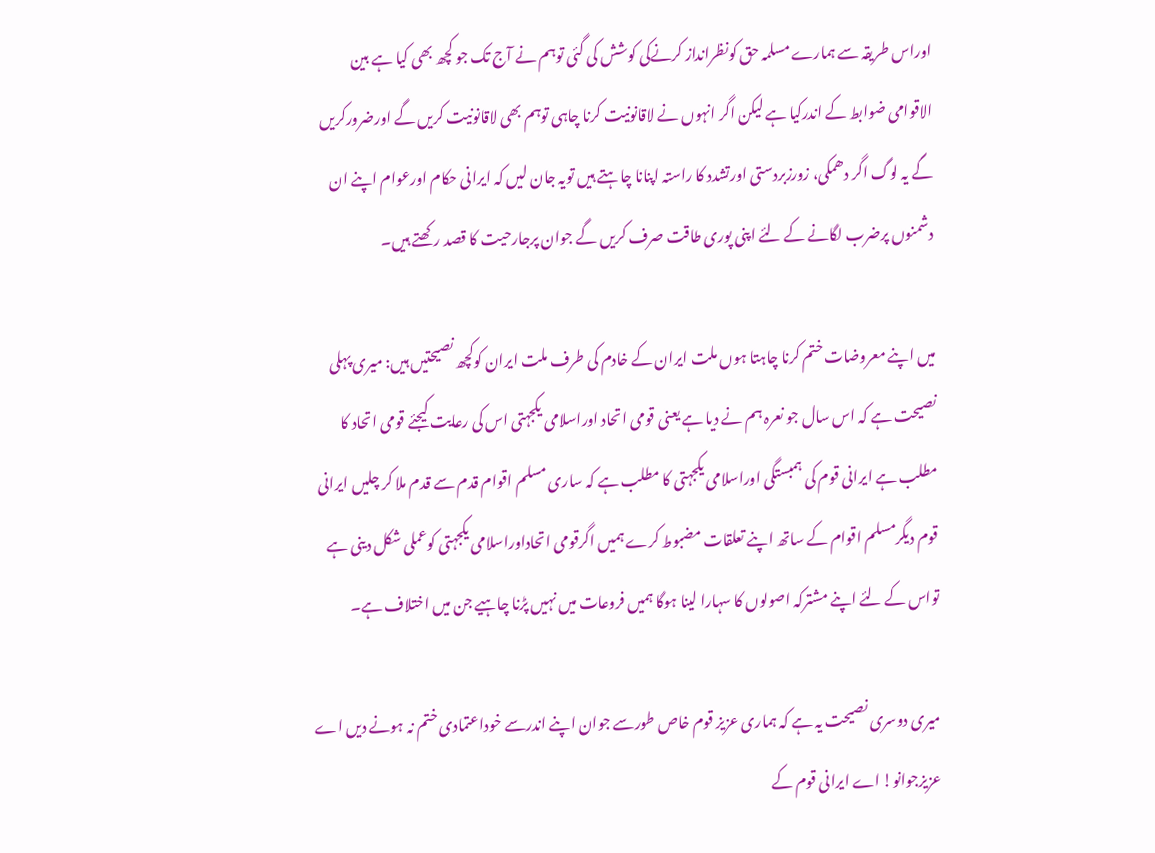اوراس طریقہ سے ہمارے مسلمہ حق کونظرانداز کرنےکی کوشش کی گئی توہم نے آج تک جو کچھ بھی کیا ہے بین الاقوامی ضوابط کے اندرکیا ہے لیکن اگر انہوں نے لاقانونیت کرنا چاہی توہم بھی لاقانونیت کریں گے اورضرورکریں گے یہ لوگ اگر دھمکی، زورزبردستی اورتشدد کا راستہ اپنانا چاہتے ہیں تویہ جان لیں کہ ایرانی حکام اورعوام اپنے ان دشمنوں پرضرب لگانے کے لئے اپنی پوری طاقت صرف کریں گے جوان پرجارحیت کا قصد رکھتے ہیں۔

میں اپنے معروضات ختم کرنا چاہتا ہوں ملت ایران کے خادم کی طرف ملت ایران کوکچھ نصیحتیں ہیں: میری پہلی نصیحت ہے کہ اس سال جو نعرہ ہم نے دیا ہے یعنی قومی اتحاد اوراسلامی یکجہتی اس کی رعایت کیجئے قومی اتحاد کا مطلب ہے ایرانی قوم کی ہمبستگی اوراسلامی یکجہتی کا مطلب ہے کہ ساری مسلم اقوام قدم سے قدم ملا کر چلیں ایرانی قوم دیگرمسلم اقوام کے ساتھ اپنے تعلقات مضبوط کرے ہمیں اگرقومی اتحاداوراسلامی یکجہتی کوعملی شکل دینی ہے تواس کے لئے اپنے مشترکہ اصولوں کا سہارا لینا ہوگا ہمیں فروعات میں نہیں پڑنا چاہیے جن میں اختلاف ہے۔

میری دوسری نصیحت یہ ہے کہ ہماری عزیز قوم خاص طورسے جوان اپنے اندرسے خوداعتمادی ختم نہ ہونے دیں اے عزیزجوانو! اے ایرانی قوم کے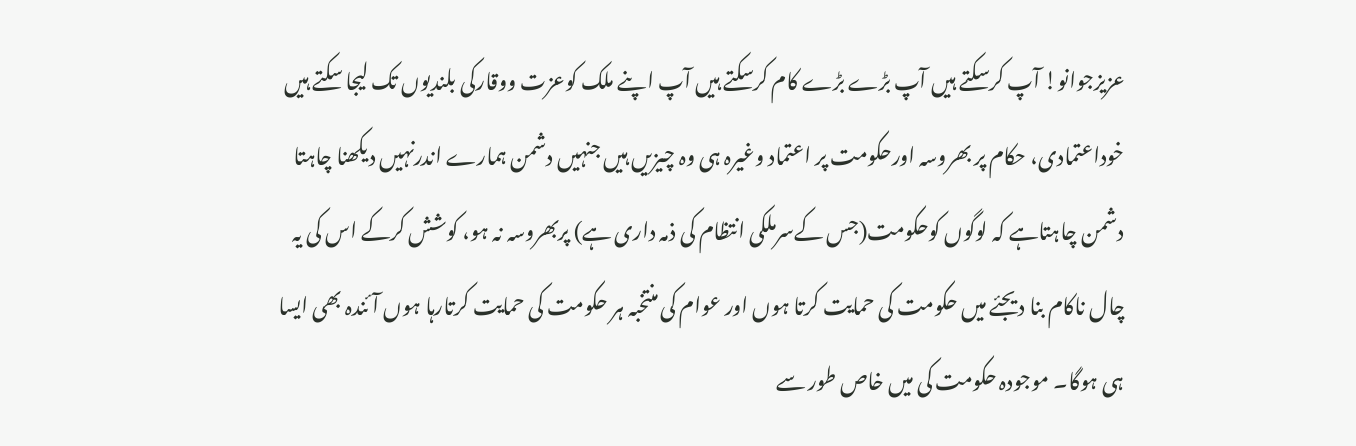عزیزجوانو! آپ کرسکتے ہیں آپ بڑے بڑے کام کرسکتے ہیں آپ اپنے ملک کوعزت ووقارکی بلندیوں تک لیجا سکتے ہیں خوداعتمادی، حکام پر بھروسہ اورحکومت پر اعتماد وغیرہ ہی وہ چیزیں ہیں جنہیں دشمن ہمارے اندرنہیں دیکھنا چاہتا دشمن چاہتاہے کہ لوگوں کوحکومت(جس کےسرملکی انتظام کی ذمہ داری ہے) پربھروسہ نہ ہو، کوشش کرکے اس کی یہ چال ناکام بنا دیجئے میں حکومت کی حمایت کرتا ہوں اور عوام کی منتخبہ ہر حکومت کی حمایت کرتارہا ہوں آئندہ بھی ایسا ہی ہوگا۔ موجودہ حکومت کی میں خاص طور سے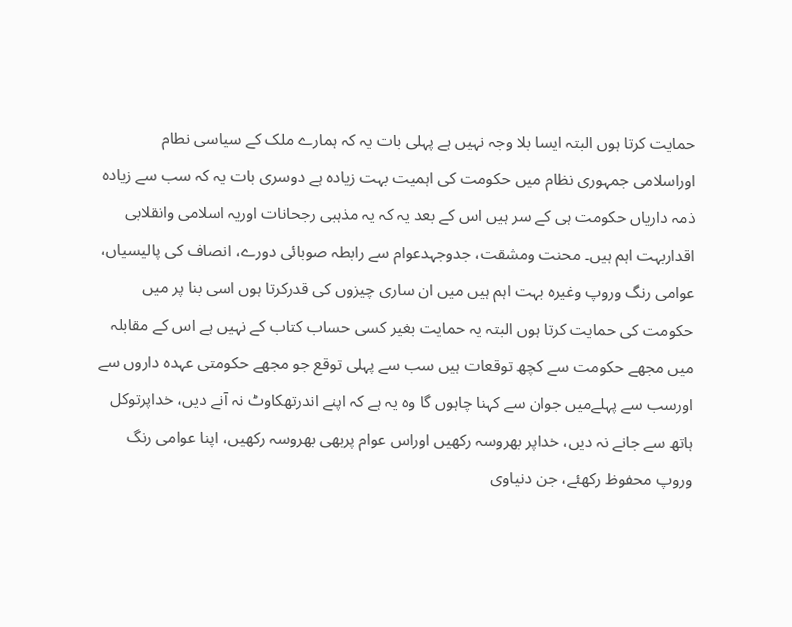حمایت کرتا ہوں البتہ ایسا بلا وجہ نہیں ہے پہلی بات یہ کہ ہمارے ملک کے سیاسی نطام اوراسلامی جمہوری نظام میں حکومت کی اہمیت بہت زیادہ ہے دوسری بات یہ کہ سب سے زیادہ ذمہ داریاں حکومت ہی کے سر ہیں اس کے بعد یہ کہ یہ مذہبی رجحانات اوریہ اسلامی وانقلابی اقداربہت اہم ہیں۔ محنت ومشقت، جدوجہدعوام سے رابطہ صوبائی دورے، انصاف کی پالیسیاں، عوامی رنگ وروپ وغیرہ بہت اہم ہیں میں ان ساری چیزوں کی قدرکرتا ہوں اسی بنا پر میں حکومت کی حمایت کرتا ہوں البتہ یہ حمایت بغیر کسی حساب کتاب کے نہیں ہے اس کے مقابلہ میں مجھے حکومت سے کچھ توقعات ہیں سب سے پہلی توقع جو مجھے حکومتی عہدہ داروں سے اورسب سے پہلےمیں جوان سے کہنا چاہوں گا وہ یہ ہے کہ اپنے اندرتھکاوٹ نہ آنے دیں، خداپرتوکل ہاتھ سے جانے نہ دیں، خداپر بھروسہ رکھیں اوراس عوام پربھی بھروسہ رکھیں، اپنا عوامی رنگ وروپ محفوظ رکھئے، جن دنیاوی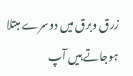زرق وبرق میں دوسرے مبتلا ہوجاتے ہیں آپ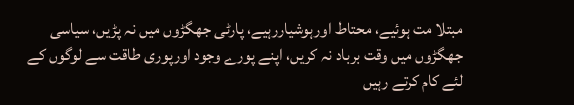مبتلا مت ہوئیے، محتاط اورہوشیاررہیے، پارٹی جھگڑوں میں نہ پڑیں، سیاسی جھگڑوں میں وقت برباد نہ کریں، اپنے پورے وجود اورپوری طاقت سے لوگوں کے لئے کام کرتے رہیں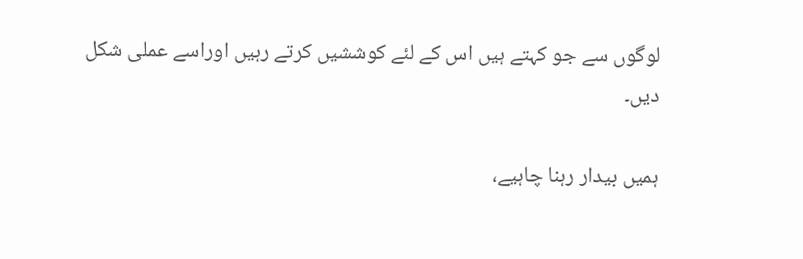لوگوں سے جو کہتے ہیں اس کے لئے کوششیں کرتے رہیں اوراسے عملی شکل دیں۔

ہمیں بیدار رہنا چاہیے،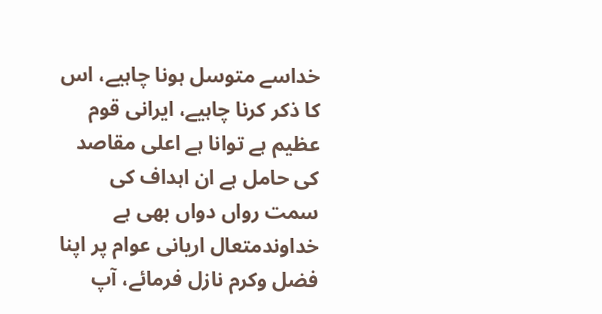خداسے متوسل ہونا چاہیے، اس کا ذکر کرنا چاہیے، ایرانی قوم عظیم ہے توانا ہے اعلی مقاصد کی حامل ہے ان اہداف کی سمت رواں دواں بھی ہے خداوندمتعال اریانی عوام پر اپنا فضل وکرم نازل فرمائے، آپ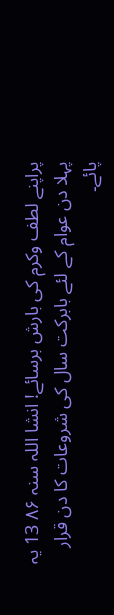پراپنے لطف وکرم کی بارش برسائے! انشا اللہ سنہ ۸۶ 13 یہ پہلا دن عوام کے لئے بابرکت سال کی شروعات کا دن قرار پائے۔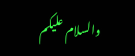والسلام علیکم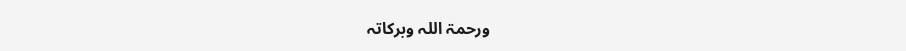ورحمۃ اللہ وبرکاتہ